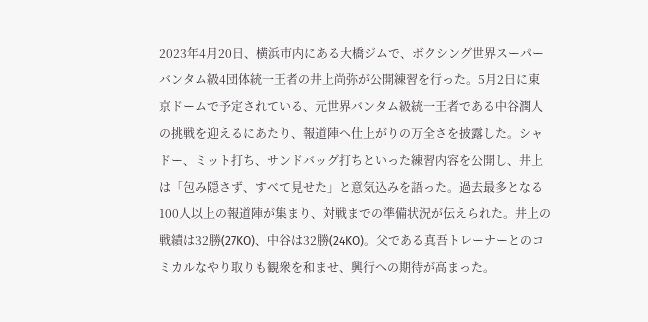2023年4月20日、横浜市内にある大橋ジムで、ボクシング世界スーパーバンタム級4団体統一王者の井上尚弥が公開練習を行った。5月2日に東京ドームで予定されている、元世界バンタム級統一王者である中谷潤人の挑戦を迎えるにあたり、報道陣へ仕上がりの万全さを披露した。シャドー、ミット打ち、サンドバッグ打ちといった練習内容を公開し、井上は「包み隠さず、すべて見せた」と意気込みを語った。過去最多となる100人以上の報道陣が集まり、対戦までの準備状況が伝えられた。井上の戦績は32勝(27KO)、中谷は32勝(24KO)。父である真吾トレーナーとのコミカルなやり取りも観衆を和ませ、興行への期待が高まった。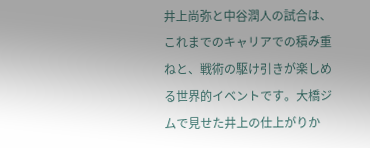井上尚弥と中谷潤人の試合は、これまでのキャリアでの積み重ねと、戦術の駆け引きが楽しめる世界的イベントです。大橋ジムで見せた井上の仕上がりか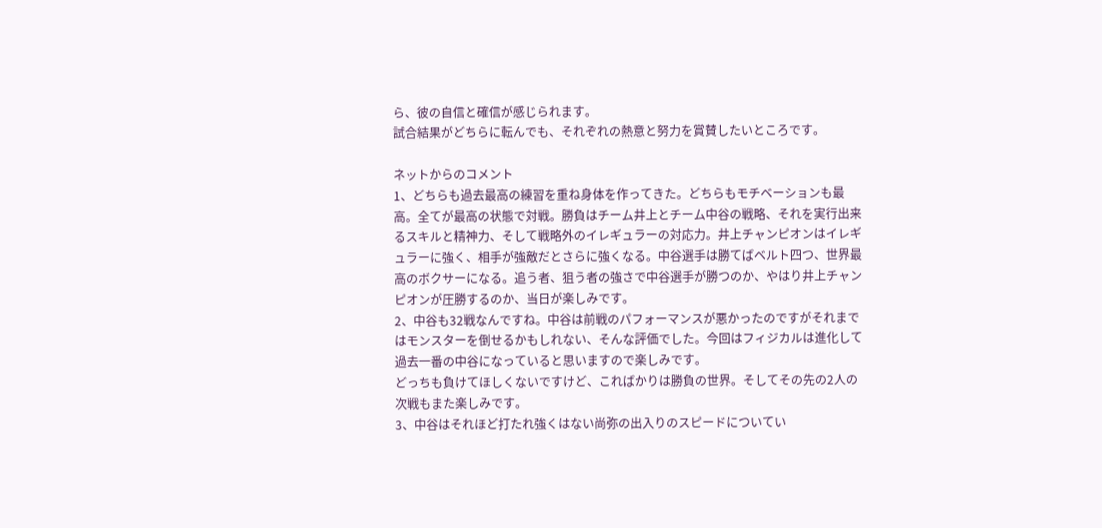ら、彼の自信と確信が感じられます。
試合結果がどちらに転んでも、それぞれの熱意と努力を賞賛したいところです。

ネットからのコメント
1、どちらも過去最高の練習を重ね身体を作ってきた。どちらもモチベーションも最高。全てが最高の状態で対戦。勝負はチーム井上とチーム中谷の戦略、それを実行出来るスキルと精神力、そして戦略外のイレギュラーの対応力。井上チャンピオンはイレギュラーに強く、相手が強敵だとさらに強くなる。中谷選手は勝てばベルト四つ、世界最高のボクサーになる。追う者、狙う者の強さで中谷選手が勝つのか、やはり井上チャンピオンが圧勝するのか、当日が楽しみです。
2、中谷も32戦なんですね。中谷は前戦のパフォーマンスが悪かったのですがそれまではモンスターを倒せるかもしれない、そんな評価でした。今回はフィジカルは進化して過去一番の中谷になっていると思いますので楽しみです。
どっちも負けてほしくないですけど、こればかりは勝負の世界。そしてその先の2人の次戦もまた楽しみです。
3、中谷はそれほど打たれ強くはない尚弥の出入りのスピードについてい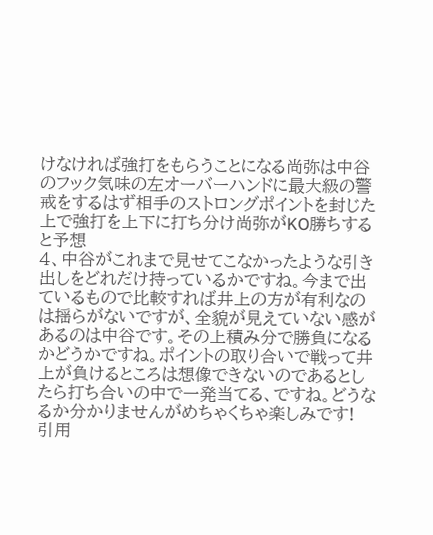けなければ強打をもらうことになる尚弥は中谷のフック気味の左オーバーハンドに最大級の警戒をするはず相手のストロングポイントを封じた上で強打を上下に打ち分け尚弥がKO勝ちすると予想
4、中谷がこれまで見せてこなかったような引き出しをどれだけ持っているかですね。今まで出ているもので比較すれば井上の方が有利なのは揺らがないですが、全貌が見えていない感があるのは中谷です。その上積み分で勝負になるかどうかですね。ポイントの取り合いで戦って井上が負けるところは想像できないのであるとしたら打ち合いの中で一発当てる、ですね。どうなるか分かりませんがめちゃくちゃ楽しみです!
引用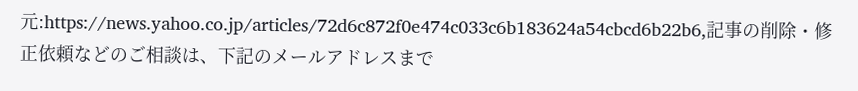元:https://news.yahoo.co.jp/articles/72d6c872f0e474c033c6b183624a54cbcd6b22b6,記事の削除・修正依頼などのご相談は、下記のメールアドレスまで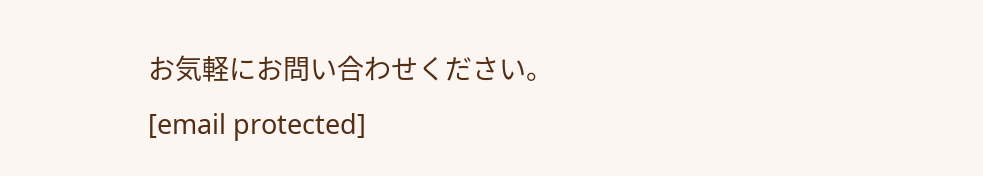お気軽にお問い合わせください。[email protected]